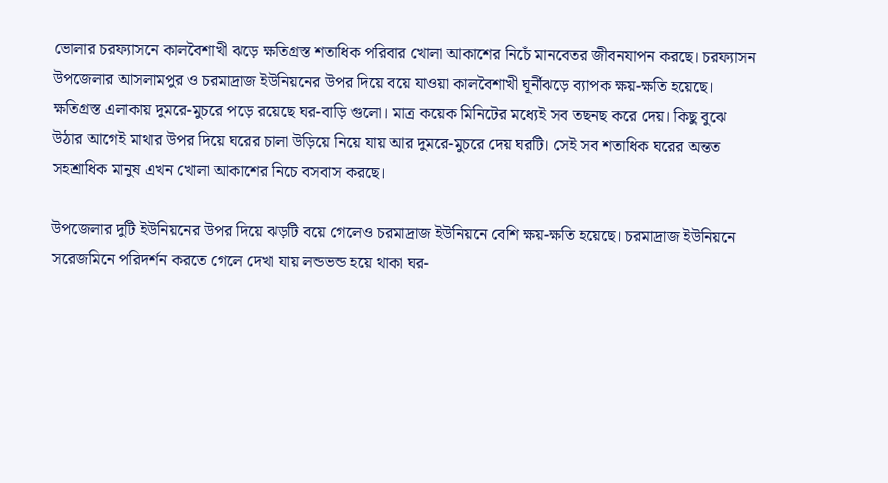ভোলার চরফ্যাসনে কালবৈশাখী ঝড়ে ক্ষতিগ্রস্ত শতাধিক পরিবার খোলা আকাশের নিচেঁ মানবেতর জীবনযাপন করছে। চরফ্যাসন উপজেলার আসলামপুর ও চরমাদ্রাজ ইউনিয়নের উপর দিয়ে বয়ে যাওয়া কালবৈশাখী ঘূর্নীঝড়ে ব্যাপক ক্ষয়-ক্ষতি হয়েছে। ক্ষতিগ্রস্ত এলাকায় দুমরে-মুচরে পড়ে রয়েছে ঘর-বাড়ি গুলো। মাত্র কয়েক মিনিটের মধ্যেই সব তছনছ করে দেয়। কিছু বুঝে উঠার আগেই মাথার উপর দিয়ে ঘরের চালা উড়িয়ে নিয়ে যায় আর দুমরে-মুচরে দেয় ঘরটি। সেই সব শতাধিক ঘরের অন্তত সহশ্রাধিক মানুষ এখন খোলা আকাশের নিচে বসবাস করছে।

উপজেলার দুটি ইউনিয়নের উপর দিয়ে ঝড়টি বয়ে গেলেও চরমাদ্রাজ ইউনিয়নে বেশি ক্ষয়-ক্ষতি হয়েছে। চরমাদ্রাজ ইউনিয়নে সরেজমিনে পরিদর্শন করতে গেলে দেখা যায় লন্ডভন্ড হয়ে থাকা ঘর-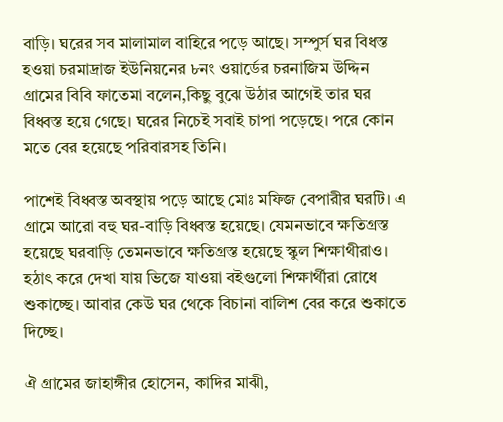বাড়ি। ঘরের সব মালামাল বাহিরে পড়ে আছে। সম্পুর্স ঘর বিধস্ত হওয়া চরমাদ্রাজ ইউনিয়নের ৮নং ওয়ার্ডের চরনাজিম উদ্দিন গ্রামের বিবি ফাতেমা বলেন,কিছু বুঝে উঠার আগেই তার ঘর বিধ্বস্ত হয়ে গেছে। ঘরের নিচেই সবাই চাপা পড়েছে। পরে কোন মতে বের হয়েছে পরিবারসহ তিনি।

পাশেই বিধ্বস্ত অবস্থায় পড়ে আছে মোঃ মফিজ বেপারীর ঘরটি। এ গ্রামে আরো বহু ঘর-বাড়ি বিধ্বস্ত হয়েছে। যেমনভাবে ক্ষতিগ্রস্ত হয়েছে ঘরবাড়ি তেমনভাবে ক্ষতিগ্রস্ত হয়েছে স্কুল শিক্ষাথীরাও। হঠাৎ করে দেখা যায় ভিজে যাওয়া বইগুলো শিক্ষার্থীরা রোধে শুকাচ্ছে। আবার কেউ ঘর থেকে বিচানা বালিশ বের করে শুকাতে দিচ্ছে।

ঐ গ্রামের জাহাঙ্গীর হোসেন, কাদির মাঝী,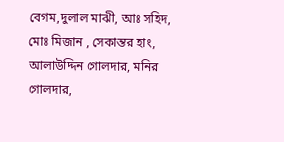বেগম,দুলাল মাঝী, আঃ সহিদ, মোঃ মিজান , সেকান্তর হাং, আলাউদ্দিন গোলদার, মনির গোলদার,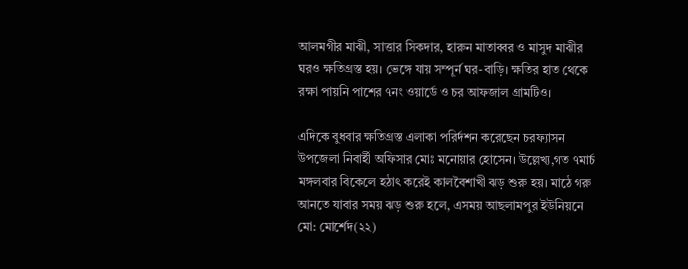আলমগীর মাঝী, সাত্তার সিকদার, হারুন মাতাব্বর ও মাসুদ মাঝীর ঘরও ক্ষতিগ্রস্ত হয়। ভেঙ্গে যায় সম্পূর্ন ঘর-বাড়ি। ক্ষতির হাত থেকে রক্ষা পায়নি পাশের ৭নং ওয়ার্ডে ও চর আফজাল গ্রামটিও।

এদিকে বুধবার ক্ষতিগ্রস্ত এলাকা পরির্দশন করেছেন চরফ্যাসন উপজেলা নিবার্হী অফিসার মোঃ মনোয়ার হোসেন। উল্লেখ্য,গত ৭মার্চ মঙ্গলবার বিকেলে হঠাৎ করেই কালবৈশাখী ঝড় শুরু হয়। মাঠে গরু আনতে যাবার সময় ঝড় শুরু হলে, এসময় আছলামপুর ইউনিয়নে মো: মোর্শেদ(২২)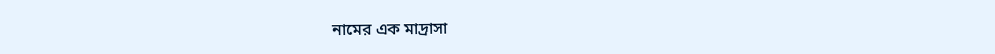নামের এক মাদ্রাসা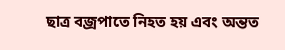ছাত্র বজ্রপাতে নিহত হয় এবং অন্তত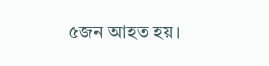৫জন আহত হয়।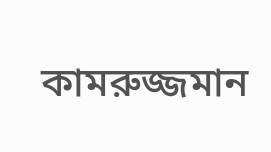কামরুজ্জমান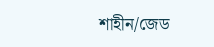শাহীন/জেড